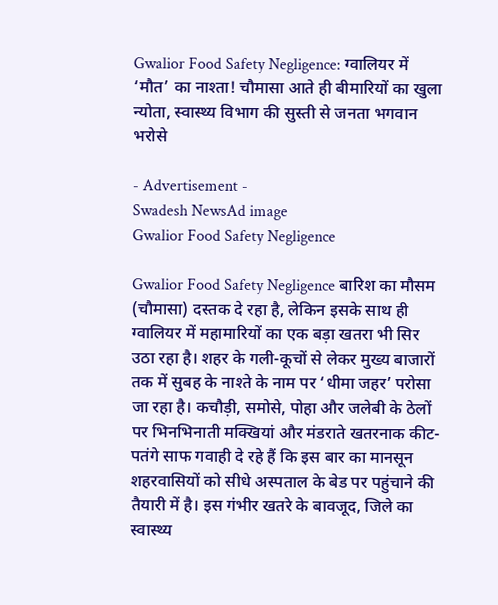Gwalior Food Safety Negligence: ग्वालियर में ‘मौत’ का नाश्ता! चौमासा आते ही बीमारियों का खुला न्योता, स्वास्थ्य विभाग की सुस्ती से जनता भगवान भरोसे

- Advertisement -
Swadesh NewsAd image
Gwalior Food Safety Negligence

Gwalior Food Safety Negligence बारिश का मौसम (चौमासा) दस्तक दे रहा है, लेकिन इसके साथ ही ग्वालियर में महामारियों का एक बड़ा खतरा भी सिर उठा रहा है। शहर के गली-कूचों से लेकर मुख्य बाजारों तक में सुबह के नाश्ते के नाम पर ‘धीमा जहर’ परोसा जा रहा है। कचौड़ी, समोसे, पोहा और जलेबी के ठेलों पर भिनभिनाती मक्खियां और मंडराते खतरनाक कीट-पतंगे साफ गवाही दे रहे हैं कि इस बार का मानसून शहरवासियों को सीधे अस्पताल के बेड पर पहुंचाने की तैयारी में है। इस गंभीर खतरे के बावजूद, जिले का स्वास्थ्य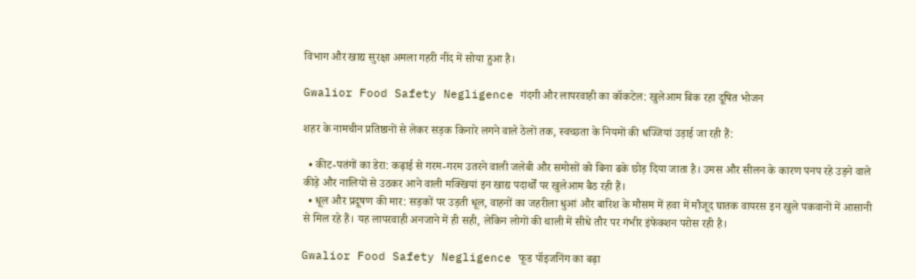विभाग और खाद्य सुरक्षा अमला गहरी नींद में सोया हुआ है।

Gwalior Food Safety Negligence गंदगी और लापरवाही का कॉकटेल: खुलेआम बिक रहा दूषित भोजन

शहर के नामचीन प्रतिष्ठानों से लेकर सड़क किनारे लगने वाले ठेलों तक, स्वच्छता के नियमों की धज्जियां उड़ाई जा रही हैं:

  • कीट-पतंगों का डेरा: कढ़ाई से गरम-गरम उतरने वाली जलेबी और समोसों को बिना ढके छोड़ दिया जाता है। उमस और सीलन के कारण पनप रहे उड़ने वाले कीड़े और नालियों से उठकर आने वाली मक्खियां इन खाद्य पदार्थों पर खुलेआम बैठ रही हैं।
  • धूल और प्रदूषण की मार: सड़कों पर उड़ती धूल, वाहनों का जहरीला धुआं और बारिश के मौसम में हवा में मौजूद घातक वायरस इन खुले पकवानों में आसानी से मिल रहे हैं। यह लापरवाही अनजाने में ही सही, लेकिन लोगों की थाली में सीधे तौर पर गंभीर इंफेक्शन परोस रही है।

Gwalior Food Safety Negligence फूड पॉइजनिंग का बढ़ा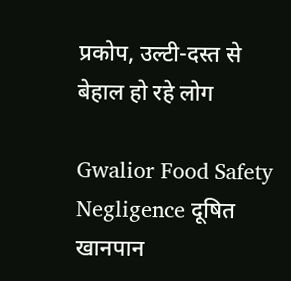प्रकोप, उल्टी-दस्त से बेहाल हो रहे लोग

Gwalior Food Safety Negligence दूषित खानपान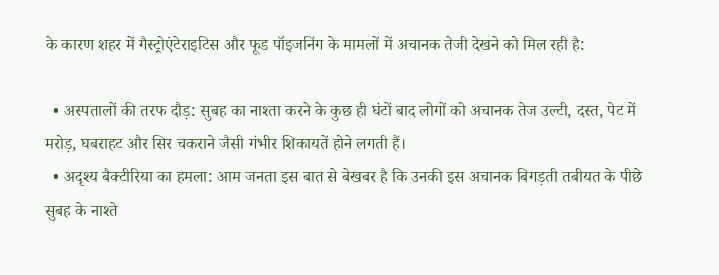के कारण शहर में गैस्ट्रोएंटेराइटिस और फूड पॉइजनिंग के मामलों में अचानक तेजी देखने को मिल रही है:

  • अस्पतालों की तरफ दौड़: सुबह का नाश्ता करने के कुछ ही घंटों बाद लोगों को अचानक तेज उल्टी, दस्त, पेट में मरोड़, घबराहट और सिर चकराने जैसी गंभीर शिकायतें होने लगती हैं।
  • अदृश्य बैक्टीरिया का हमला: आम जनता इस बात से बेखबर है कि उनकी इस अचानक बिगड़ती तबीयत के पीछे सुबह के नाश्ते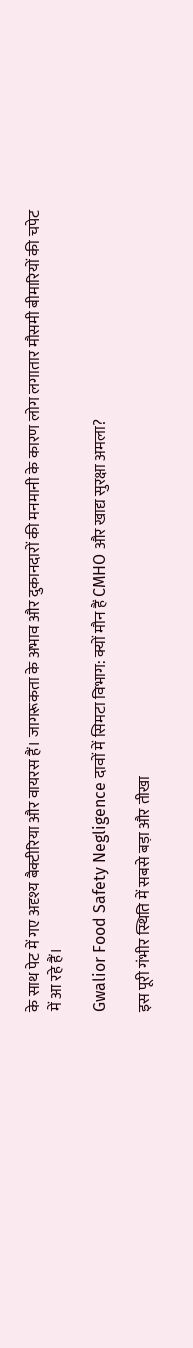के साथ पेट में गए अदृश्य बैक्टीरिया और वायरस हैं। जागरूकता के अभाव और दुकानदारों की मनमानी के कारण लोग लगातार मौसमी बीमारियों की चपेट में आ रहे हैं।

Gwalior Food Safety Negligence दावों में सिमटा विभाग: क्यों मौन हैं CMHO और खाद्य सुरक्षा अमला?

इस पूरी गंभीर स्थिति में सबसे बड़ा और तीखा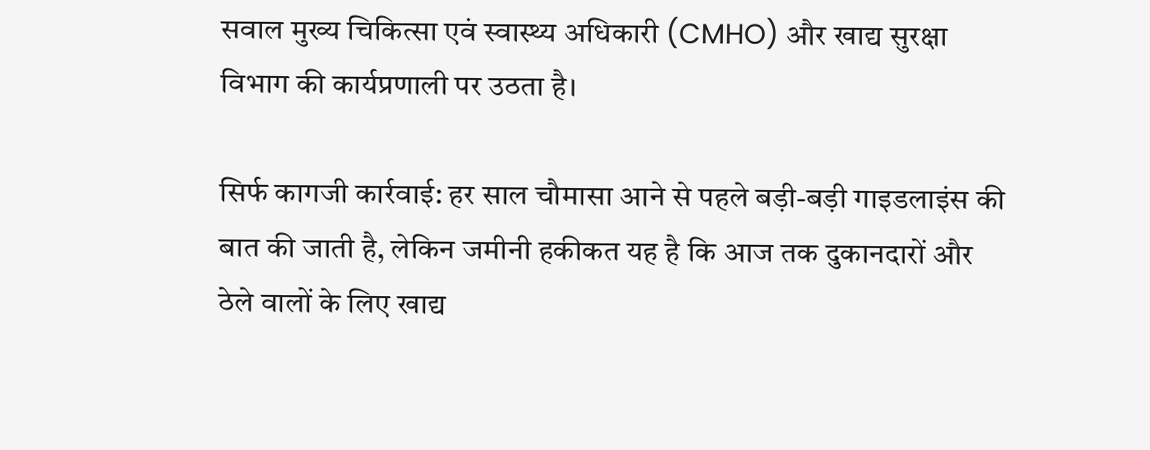सवाल मुख्य चिकित्सा एवं स्वास्थ्य अधिकारी (CMHO) और खाद्य सुरक्षा विभाग की कार्यप्रणाली पर उठता है।

सिर्फ कागजी कार्रवाई: हर साल चौमासा आने से पहले बड़ी-बड़ी गाइडलाइंस की बात की जाती है, लेकिन जमीनी हकीकत यह है कि आज तक दुकानदारों और ठेले वालों के लिए खाद्य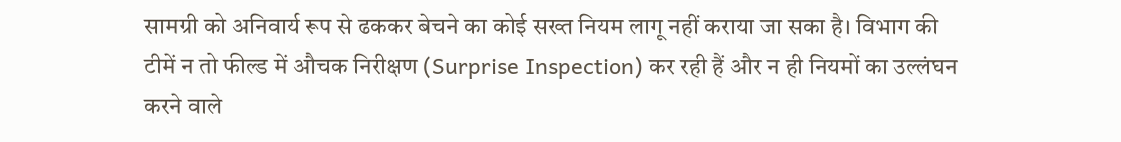सामग्री को अनिवार्य रूप से ढककर बेचने का कोई सख्त नियम लागू नहीं कराया जा सका है। विभाग की टीमें न तो फील्ड में औचक निरीक्षण (Surprise Inspection) कर रही हैं और न ही नियमों का उल्लंघन करने वाले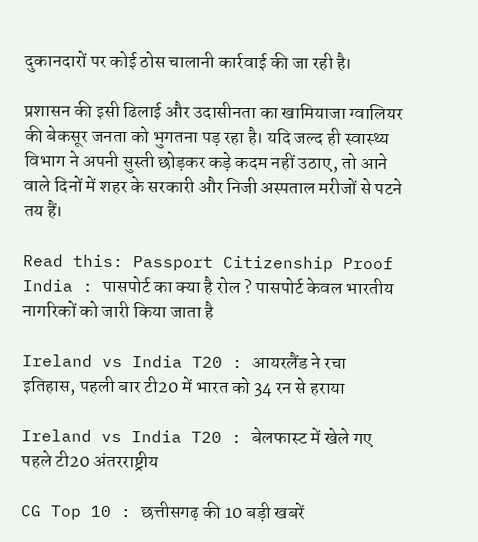दुकानदारों पर कोई ठोस चालानी कार्रवाई की जा रही है।

प्रशासन की इसी ढिलाई और उदासीनता का खामियाजा ग्वालियर की बेकसूर जनता को भुगतना पड़ रहा है। यदि जल्द ही स्वास्थ्य विभाग ने अपनी सुस्ती छोड़कर कड़े कदम नहीं उठाए, तो आने वाले दिनों में शहर के सरकारी और निजी अस्पताल मरीजों से पटने तय हैं।

Read this: Passport Citizenship Proof India : पासपोर्ट का क्या है रोल ? पासपोर्ट केवल भारतीय नागरिकों को जारी किया जाता है

Ireland vs India T20 : आयरलैंड ने रचा इतिहास, पहली बार टी20 में भारत को 34 रन से हराया

Ireland vs India T20 : बेलफास्ट में खेले गए पहले टी20 अंतरराष्ट्रीय

CG Top 10 : छत्तीसगढ़ की 10 बड़ी खबरें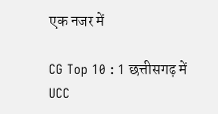एक नजर में

CG Top 10 : 1 छत्तीसगढ़ में UCC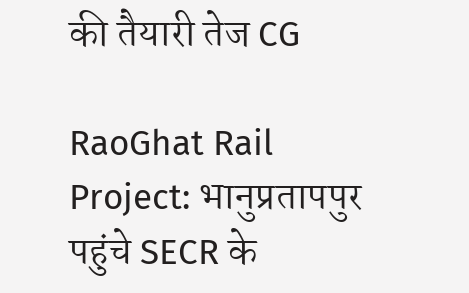की तैयारी तेज CG

RaoGhat Rail Project: भानुप्रतापपुर पहुंचे SECR के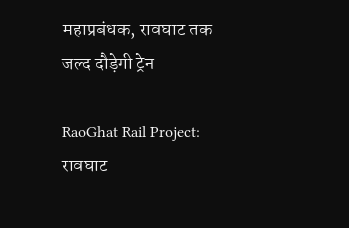महाप्रबंधक, रावघाट तक जल्द दौड़ेगी ट्रेन

RaoGhat Rail Project: रावघाट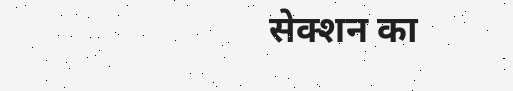सेक्शन का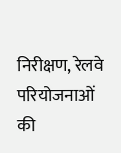निरीक्षण, रेलवे परियोजनाओं की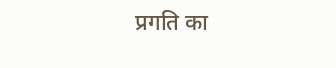प्रगति का